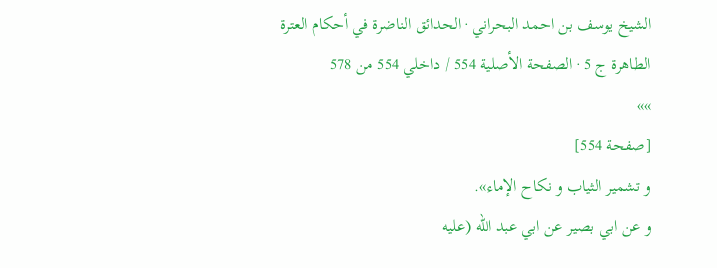الشيخ يوسف بن احمد البحراني · الحدائق الناضرة في أحكام العترة الطاهرة ج 5 · الصفحة الأصلية 554 / داخلي 554 من 578
»»
[صفحة 554]
و تشمير الثياب و نكاح الإماء».
و عن ابي بصير عن ابي عبد الله (عليه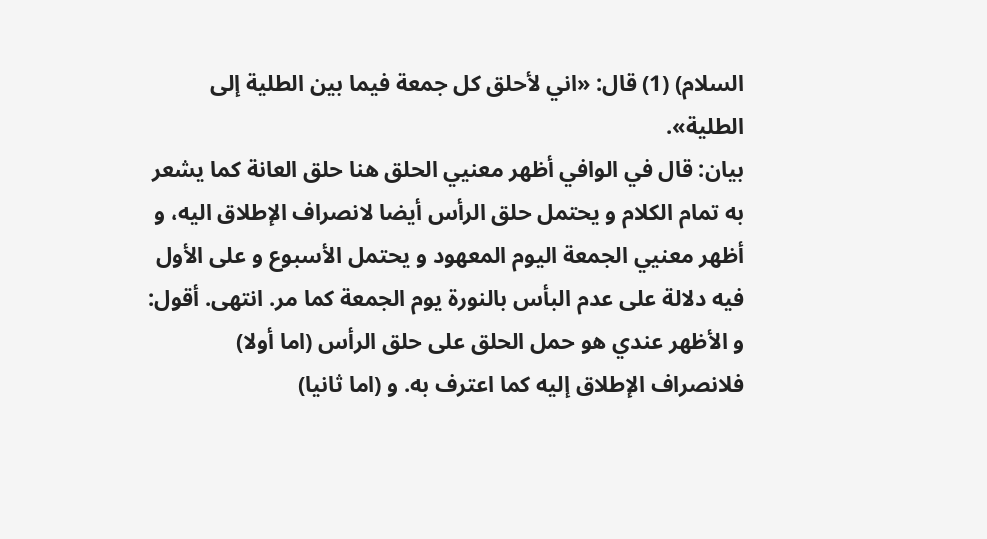السلام) (1) قال: «اني لأحلق كل جمعة فيما بين الطلية إلى الطلية».
بيان: قال في الوافي أظهر معنيي الحلق هنا حلق العانة كما يشعر به تمام الكلام و يحتمل حلق الرأس أيضا لانصراف الإطلاق اليه، و أظهر معنيي الجمعة اليوم المعهود و يحتمل الأسبوع و على الأول فيه دلالة على عدم البأس بالنورة يوم الجمعة كما مر. انتهى. أقول: و الأظهر عندي هو حمل الحلق على حلق الرأس (اما أولا) فلانصراف الإطلاق إليه كما اعترف به. و (اما ثانيا)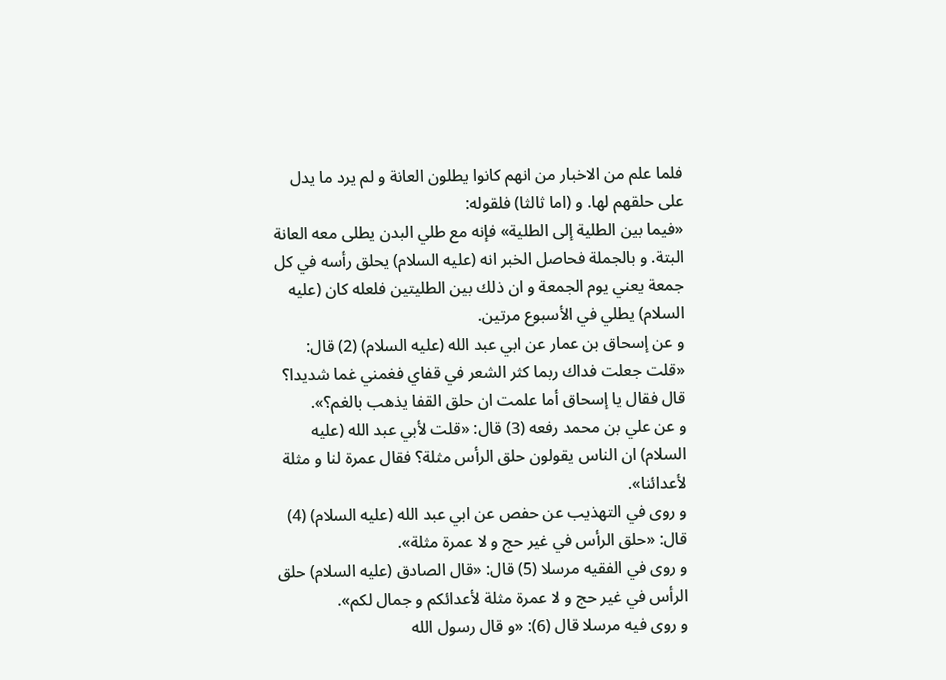فلما علم من الاخبار من انهم كانوا يطلون العانة و لم يرد ما يدل على حلقهم لها. و (اما ثالثا) فلقوله:
«فيما بين الطلية إلى الطلية» فإنه مع طلي البدن يطلى معه العانة البتة. و بالجملة فحاصل الخبر انه (عليه السلام) يحلق رأسه في كل جمعة يعني يوم الجمعة و ان ذلك بين الطليتين فلعله كان (عليه السلام) يطلي في الأسبوع مرتين.
و عن إسحاق بن عمار عن ابي عبد الله (عليه السلام) (2) قال: «قلت جعلت فداك ربما كثر الشعر في قفاي فغمني غما شديدا؟ قال فقال يا إسحاق أما علمت ان حلق القفا يذهب بالغم؟».
و عن علي بن محمد رفعه (3) قال: «قلت لأبي عبد الله (عليه السلام) ان الناس يقولون حلق الرأس مثلة؟ فقال عمرة لنا و مثلة لأعدائنا».
و روى في التهذيب عن حفص عن ابي عبد الله (عليه السلام) (4) قال: «حلق الرأس في غير حج و لا عمرة مثلة».
و روى في الفقيه مرسلا (5) قال: «قال الصادق (عليه السلام) حلق الرأس في غير حج و لا عمرة مثلة لأعدائكم و جمال لكم».
و روى فيه مرسلا قال (6): «و قال رسول الله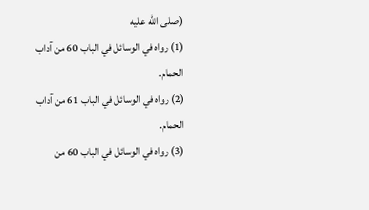(صلى الله عليه
(1) رواه في الوسائل في الباب 60 من آداب الحمام.
(2) رواه في الوسائل في الباب 61 من آداب الحمام.
(3) رواه في الوسائل في الباب 60 من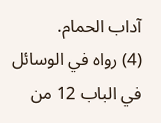آداب الحمام.
(4) رواه في الوسائل في الباب 12 من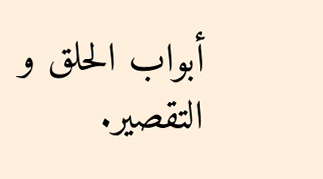أبواب الحلق و التقصير.